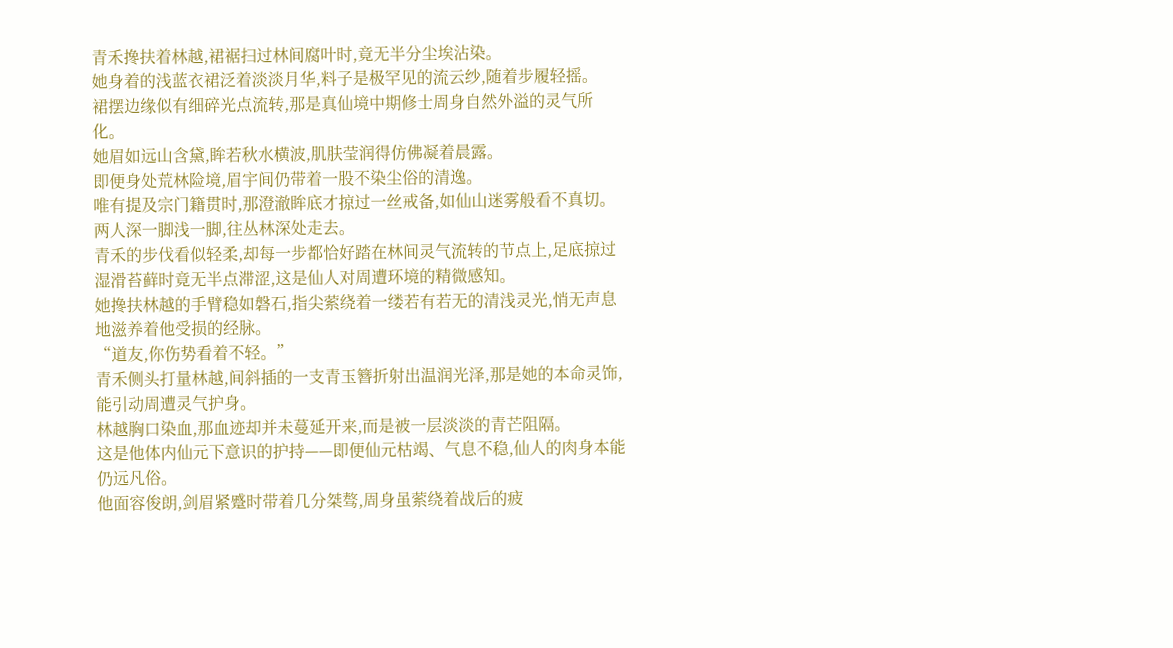青禾搀扶着林越,裙裾扫过林间腐叶时,竟无半分尘埃沾染。
她身着的浅蓝衣裙泛着淡淡月华,料子是极罕见的流云纱,随着步履轻摇。
裙摆边缘似有细碎光点流转,那是真仙境中期修士周身自然外溢的灵气所化。
她眉如远山含黛,眸若秋水横波,肌肤莹润得仿佛凝着晨露。
即便身处荒林险境,眉宇间仍带着一股不染尘俗的清逸。
唯有提及宗门籍贯时,那澄澈眸底才掠过一丝戒备,如仙山迷雾般看不真切。
两人深一脚浅一脚,往丛林深处走去。
青禾的步伐看似轻柔,却每一步都恰好踏在林间灵气流转的节点上,足底掠过湿滑苔藓时竟无半点滞涩,这是仙人对周遭环境的精微感知。
她搀扶林越的手臂稳如磐石,指尖萦绕着一缕若有若无的清浅灵光,悄无声息地滋养着他受损的经脉。
“道友,你伤势看着不轻。”
青禾侧头打量林越,间斜插的一支青玉簪折射出温润光泽,那是她的本命灵饰,能引动周遭灵气护身。
林越胸口染血,那血迹却并未蔓延开来,而是被一层淡淡的青芒阻隔。
这是他体内仙元下意识的护持——即便仙元枯竭、气息不稳,仙人的肉身本能仍远凡俗。
他面容俊朗,剑眉紧蹙时带着几分桀骜,周身虽萦绕着战后的疲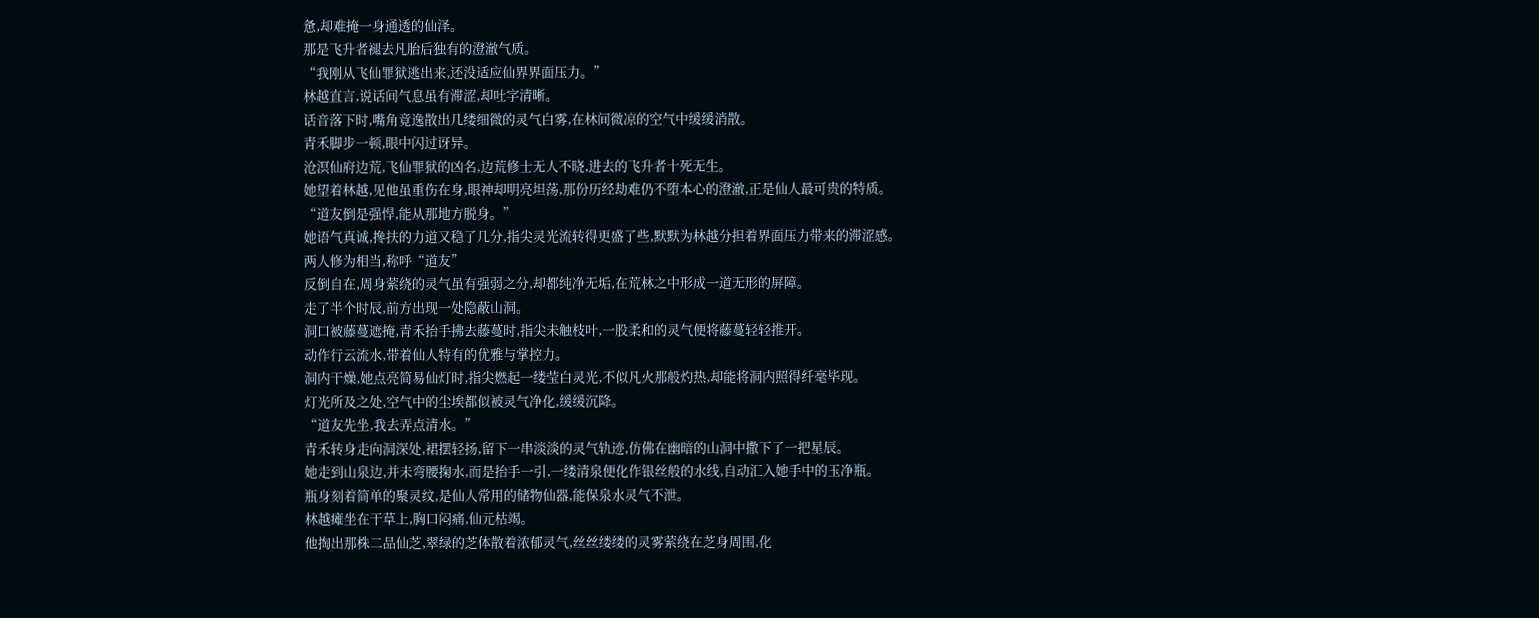惫,却难掩一身通透的仙泽。
那是飞升者褪去凡胎后独有的澄澈气质。
“我刚从飞仙罪狱逃出来,还没适应仙界界面压力。”
林越直言,说话间气息虽有滞涩,却吐字清晰。
话音落下时,嘴角竟逸散出几缕细微的灵气白雾,在林间微凉的空气中缓缓消散。
青禾脚步一顿,眼中闪过讶异。
沧溟仙府边荒,飞仙罪狱的凶名,边荒修士无人不晓,进去的飞升者十死无生。
她望着林越,见他虽重伤在身,眼神却明亮坦荡,那份历经劫难仍不堕本心的澄澈,正是仙人最可贵的特质。
“道友倒是强悍,能从那地方脱身。”
她语气真诚,搀扶的力道又稳了几分,指尖灵光流转得更盛了些,默默为林越分担着界面压力带来的滞涩感。
两人修为相当,称呼“道友”
反倒自在,周身萦绕的灵气虽有强弱之分,却都纯净无垢,在荒林之中形成一道无形的屏障。
走了半个时辰,前方出现一处隐蔽山洞。
洞口被藤蔓遮掩,青禾抬手拂去藤蔓时,指尖未触枝叶,一股柔和的灵气便将藤蔓轻轻推开。
动作行云流水,带着仙人特有的优雅与掌控力。
洞内干燥,她点亮简易仙灯时,指尖燃起一缕莹白灵光,不似凡火那般灼热,却能将洞内照得纤毫毕现。
灯光所及之处,空气中的尘埃都似被灵气净化,缓缓沉降。
“道友先坐,我去弄点清水。”
青禾转身走向洞深处,裙摆轻扬,留下一串淡淡的灵气轨迹,仿佛在幽暗的山洞中撒下了一把星辰。
她走到山泉边,并未弯腰掬水,而是抬手一引,一缕清泉便化作银丝般的水线,自动汇入她手中的玉净瓶。
瓶身刻着简单的聚灵纹,是仙人常用的储物仙器,能保泉水灵气不泄。
林越瘫坐在干草上,胸口闷痛,仙元枯竭。
他掏出那株二品仙芝,翠绿的芝体散着浓郁灵气,丝丝缕缕的灵雾萦绕在芝身周围,化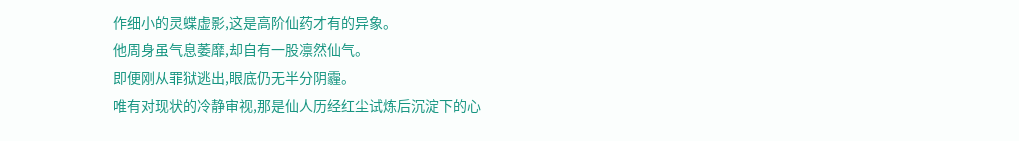作细小的灵蝶虚影,这是高阶仙药才有的异象。
他周身虽气息萎靡,却自有一股凛然仙气。
即便刚从罪狱逃出,眼底仍无半分阴霾。
唯有对现状的冷静审视,那是仙人历经红尘试炼后沉淀下的心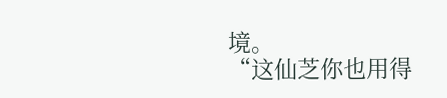境。
“这仙芝你也用得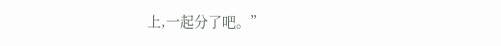上,一起分了吧。”